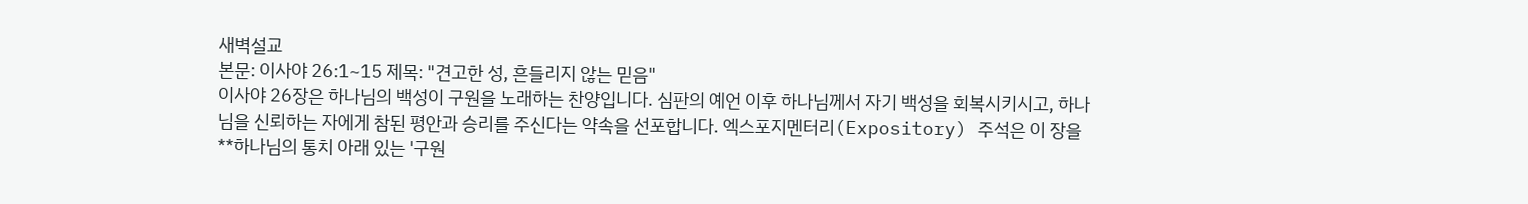새벽설교
본문: 이사야 26:1~15 제목: "견고한 성, 흔들리지 않는 믿음"
이사야 26장은 하나님의 백성이 구원을 노래하는 찬양입니다. 심판의 예언 이후 하나님께서 자기 백성을 회복시키시고, 하나님을 신뢰하는 자에게 참된 평안과 승리를 주신다는 약속을 선포합니다. 엑스포지멘터리(Expository) 주석은 이 장을 **하나님의 통치 아래 있는 '구원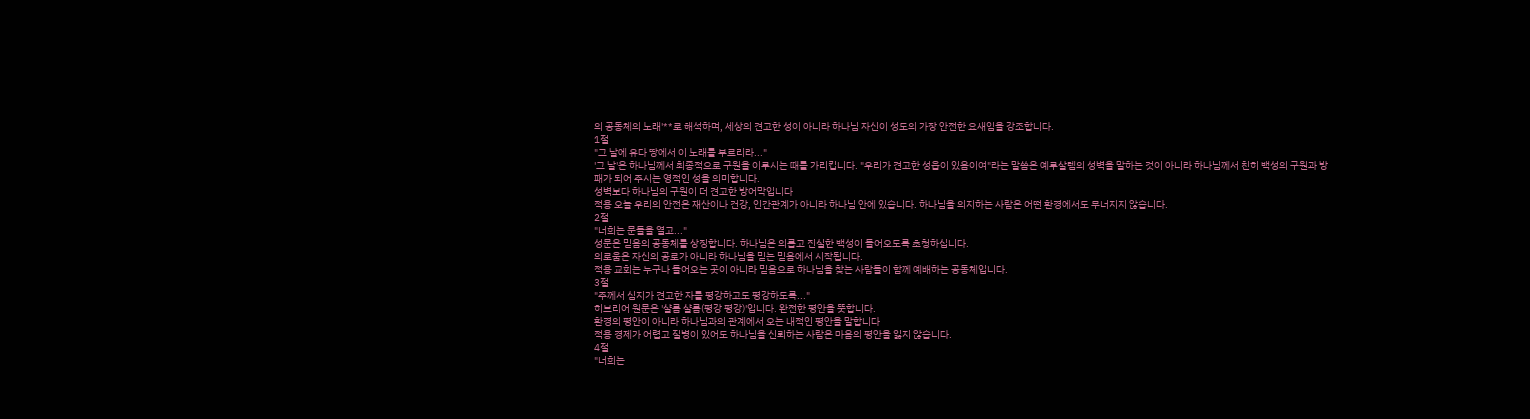의 공동체의 노래'**로 해석하며, 세상의 견고한 성이 아니라 하나님 자신이 성도의 가장 안전한 요새임을 강조합니다.
1절
"그 날에 유다 땅에서 이 노래를 부르리라..."
'그 날'은 하나님께서 최종적으로 구원을 이루시는 때를 가리킵니다. "우리가 견고한 성읍이 있음이여"라는 말씀은 예루살렘의 성벽을 말하는 것이 아니라 하나님께서 친히 백성의 구원과 방패가 되어 주시는 영적인 성을 의미합니다.
성벽보다 하나님의 구원이 더 견고한 방어막입니다
적용 오늘 우리의 안전은 재산이나 건강, 인간관계가 아니라 하나님 안에 있습니다. 하나님을 의지하는 사람은 어떤 환경에서도 무너지지 않습니다.
2절
"너희는 문들을 열고..."
성문은 믿음의 공동체를 상징합니다. 하나님은 의롭고 진실한 백성이 들어오도록 초청하십니다.
의로움은 자신의 공로가 아니라 하나님을 믿는 믿음에서 시작됩니다.
적용 교회는 누구나 들어오는 곳이 아니라 믿음으로 하나님을 찾는 사람들이 함께 예배하는 공동체입니다.
3절
"주께서 심지가 견고한 자를 평강하고도 평강하도록..."
히브리어 원문은 '샬롬 샬롬(평강 평강)'입니다. 완전한 평안을 뜻합니다.
환경의 평안이 아니라 하나님과의 관계에서 오는 내적인 평안을 말합니다
적용 경제가 어렵고 질병이 있어도 하나님을 신뢰하는 사람은 마음의 평안을 잃지 않습니다.
4절
"너희는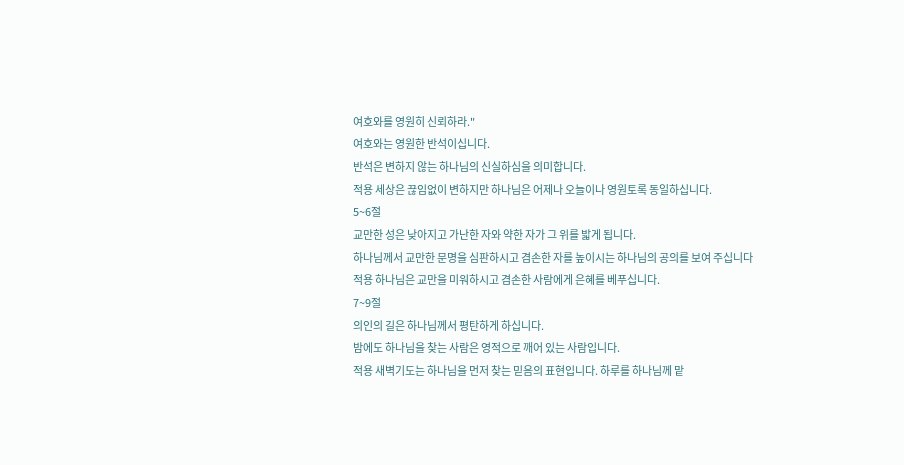여호와를 영원히 신뢰하라."
여호와는 영원한 반석이십니다.
반석은 변하지 않는 하나님의 신실하심을 의미합니다.
적용 세상은 끊임없이 변하지만 하나님은 어제나 오늘이나 영원토록 동일하십니다.
5~6절
교만한 성은 낮아지고 가난한 자와 약한 자가 그 위를 밟게 됩니다.
하나님께서 교만한 문명을 심판하시고 겸손한 자를 높이시는 하나님의 공의를 보여 주십니다
적용 하나님은 교만을 미워하시고 겸손한 사람에게 은혜를 베푸십니다.
7~9절
의인의 길은 하나님께서 평탄하게 하십니다.
밤에도 하나님을 찾는 사람은 영적으로 깨어 있는 사람입니다.
적용 새벽기도는 하나님을 먼저 찾는 믿음의 표현입니다. 하루를 하나님께 맡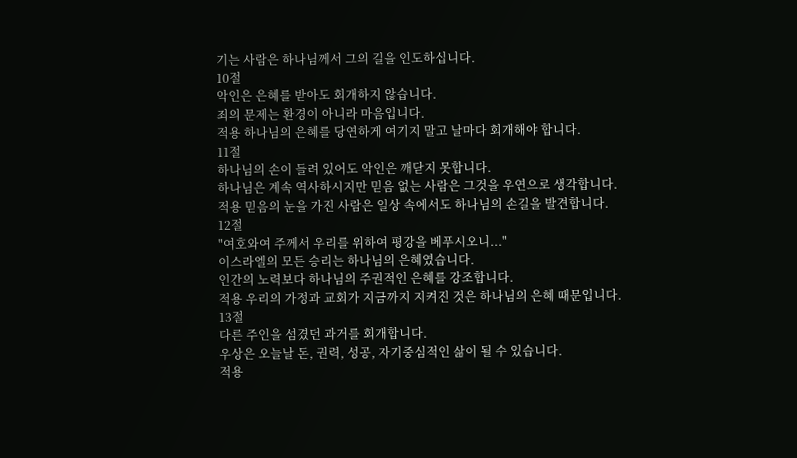기는 사람은 하나님께서 그의 길을 인도하십니다.
10절
악인은 은혜를 받아도 회개하지 않습니다.
죄의 문제는 환경이 아니라 마음입니다.
적용 하나님의 은혜를 당연하게 여기지 말고 날마다 회개해야 합니다.
11절
하나님의 손이 들려 있어도 악인은 깨닫지 못합니다.
하나님은 계속 역사하시지만 믿음 없는 사람은 그것을 우연으로 생각합니다.
적용 믿음의 눈을 가진 사람은 일상 속에서도 하나님의 손길을 발견합니다.
12절
"여호와여 주께서 우리를 위하여 평강을 베푸시오니..."
이스라엘의 모든 승리는 하나님의 은혜였습니다.
인간의 노력보다 하나님의 주권적인 은혜를 강조합니다.
적용 우리의 가정과 교회가 지금까지 지켜진 것은 하나님의 은혜 때문입니다.
13절
다른 주인을 섬겼던 과거를 회개합니다.
우상은 오늘날 돈, 권력, 성공, 자기중심적인 삶이 될 수 있습니다.
적용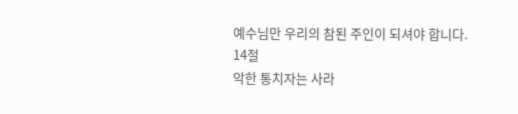예수님만 우리의 참된 주인이 되셔야 합니다.
14절
악한 통치자는 사라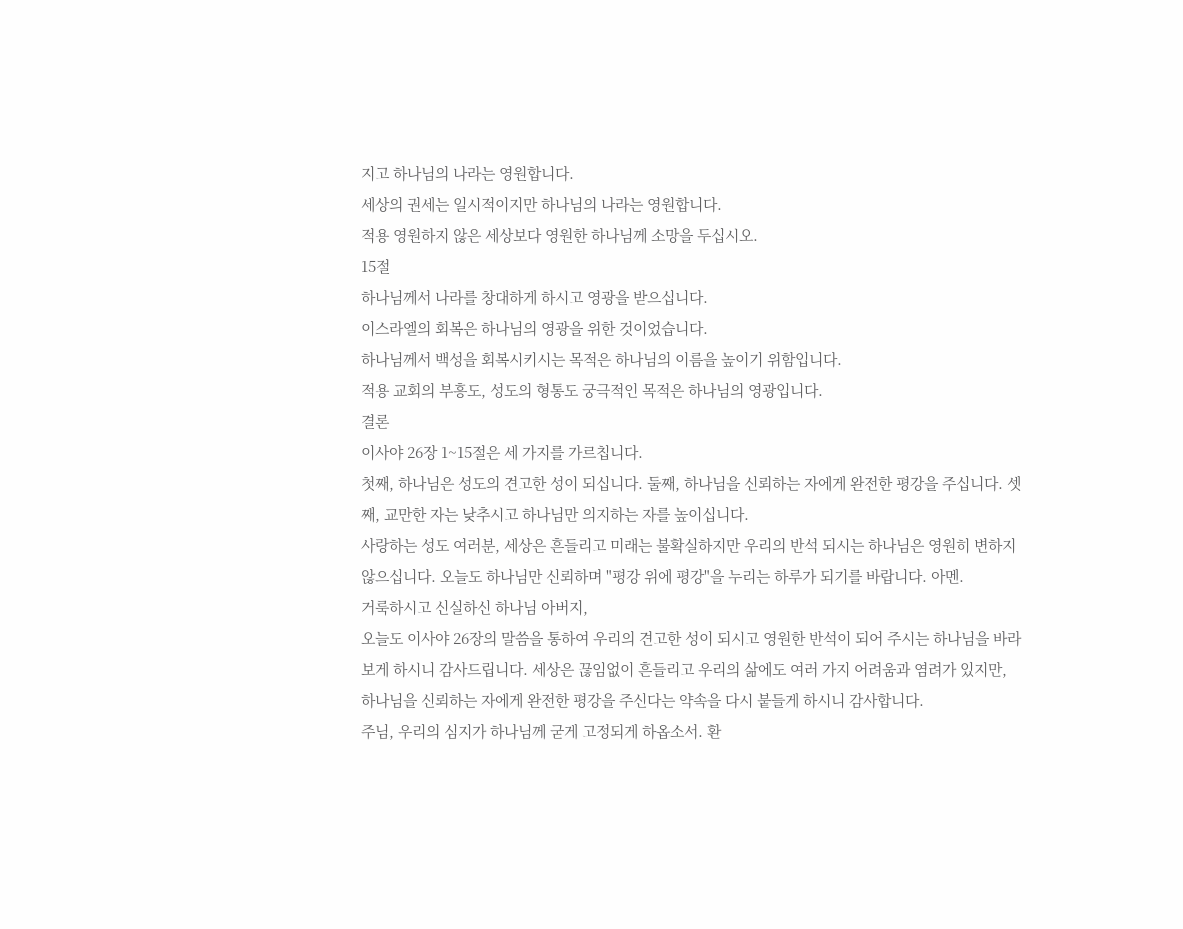지고 하나님의 나라는 영원합니다.
세상의 권세는 일시적이지만 하나님의 나라는 영원합니다.
적용 영원하지 않은 세상보다 영원한 하나님께 소망을 두십시오.
15절
하나님께서 나라를 창대하게 하시고 영광을 받으십니다.
이스라엘의 회복은 하나님의 영광을 위한 것이었습니다.
하나님께서 백성을 회복시키시는 목적은 하나님의 이름을 높이기 위함입니다.
적용 교회의 부흥도, 성도의 형통도 궁극적인 목적은 하나님의 영광입니다.
결론
이사야 26장 1~15절은 세 가지를 가르칩니다.
첫째, 하나님은 성도의 견고한 성이 되십니다. 둘째, 하나님을 신뢰하는 자에게 완전한 평강을 주십니다. 셋째, 교만한 자는 낮추시고 하나님만 의지하는 자를 높이십니다.
사랑하는 성도 여러분, 세상은 흔들리고 미래는 불확실하지만 우리의 반석 되시는 하나님은 영원히 변하지 않으십니다. 오늘도 하나님만 신뢰하며 "평강 위에 평강"을 누리는 하루가 되기를 바랍니다. 아멘.
거룩하시고 신실하신 하나님 아버지,
오늘도 이사야 26장의 말씀을 통하여 우리의 견고한 성이 되시고 영원한 반석이 되어 주시는 하나님을 바라보게 하시니 감사드립니다. 세상은 끊임없이 흔들리고 우리의 삶에도 여러 가지 어려움과 염려가 있지만, 하나님을 신뢰하는 자에게 완전한 평강을 주신다는 약속을 다시 붙들게 하시니 감사합니다.
주님, 우리의 심지가 하나님께 굳게 고정되게 하옵소서. 환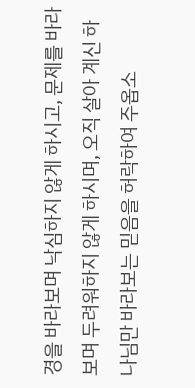경을 바라보며 낙심하지 않게 하시고, 문제를 바라보며 두려워하지 않게 하시며, 오직 살아 계신 하나님만 바라보는 믿음을 허락하여 주옵소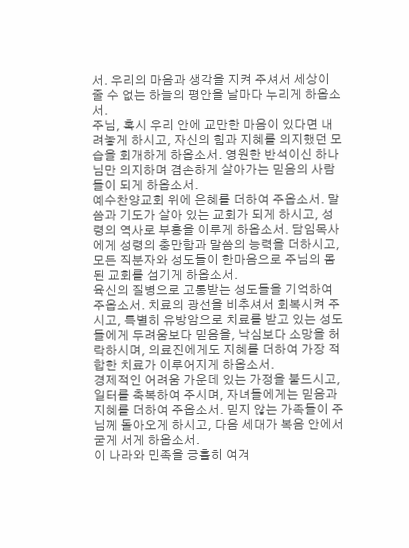서. 우리의 마음과 생각을 지켜 주셔서 세상이 줄 수 없는 하늘의 평안을 날마다 누리게 하옵소서.
주님, 혹시 우리 안에 교만한 마음이 있다면 내려놓게 하시고, 자신의 힘과 지혜를 의지했던 모습을 회개하게 하옵소서. 영원한 반석이신 하나님만 의지하며 겸손하게 살아가는 믿음의 사람들이 되게 하옵소서.
예수찬양교회 위에 은혜를 더하여 주옵소서. 말씀과 기도가 살아 있는 교회가 되게 하시고, 성령의 역사로 부흥을 이루게 하옵소서. 담임목사에게 성령의 충만함과 말씀의 능력을 더하시고, 모든 직분자와 성도들이 한마음으로 주님의 몸 된 교회를 섬기게 하옵소서.
육신의 질병으로 고통받는 성도들을 기억하여 주옵소서. 치료의 광선을 비추셔서 회복시켜 주시고, 특별히 유방암으로 치료를 받고 있는 성도들에게 두려움보다 믿음을, 낙심보다 소망을 허락하시며, 의료진에게도 지혜를 더하여 가장 적합한 치료가 이루어지게 하옵소서.
경제적인 어려움 가운데 있는 가정을 붙드시고, 일터를 축복하여 주시며, 자녀들에게는 믿음과 지혜를 더하여 주옵소서. 믿지 않는 가족들이 주님께 돌아오게 하시고, 다음 세대가 복음 안에서 굳게 서게 하옵소서.
이 나라와 민족을 긍휼히 여겨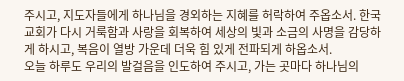주시고, 지도자들에게 하나님을 경외하는 지혜를 허락하여 주옵소서. 한국교회가 다시 거룩함과 사랑을 회복하여 세상의 빛과 소금의 사명을 감당하게 하시고, 복음이 열방 가운데 더욱 힘 있게 전파되게 하옵소서.
오늘 하루도 우리의 발걸음을 인도하여 주시고, 가는 곳마다 하나님의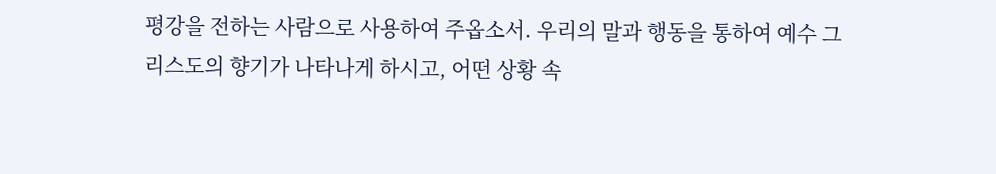평강을 전하는 사람으로 사용하여 주옵소서. 우리의 말과 행동을 통하여 예수 그리스도의 향기가 나타나게 하시고, 어떤 상황 속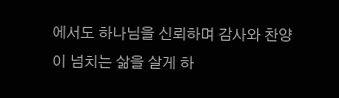에서도 하나님을 신뢰하며 감사와 찬양이 넘치는 삶을 살게 하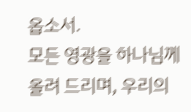옵소서.
모든 영광을 하나님께 올려 드리며, 우리의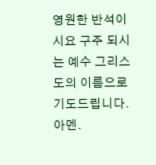영원한 반석이시요 구주 되시는 예수 그리스도의 이름으로 기도드립니다. 아멘.